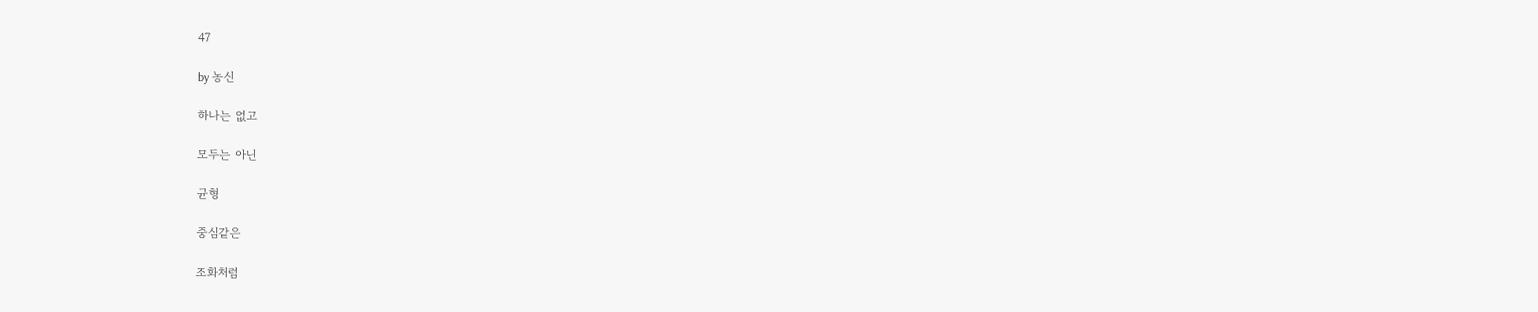47

by 농신

하나는 없고

모두는 아닌

균형

중심같은

조화처럼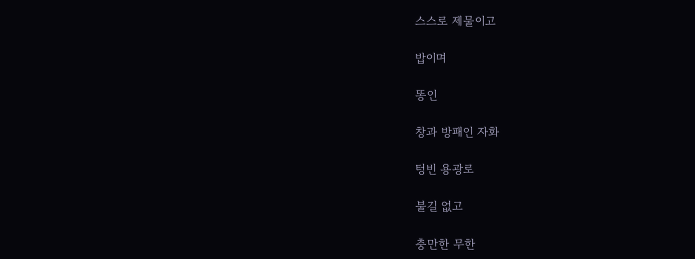스스로 제물이고

밥이며

똥인

창과 방패인 자화

텅빈 용광로

불길 없고

충만한 무한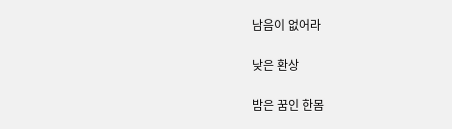남음이 없어라

낮은 환상

밤은 꿈인 한몸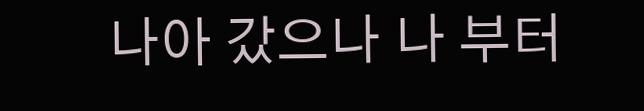나아 갔으나 나 부터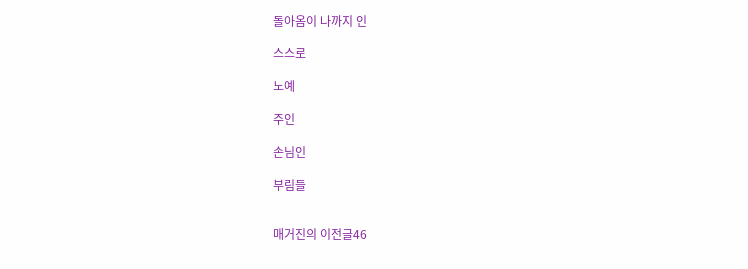돌아옴이 나까지 인

스스로

노예

주인

손님인

부림들


매거진의 이전글46